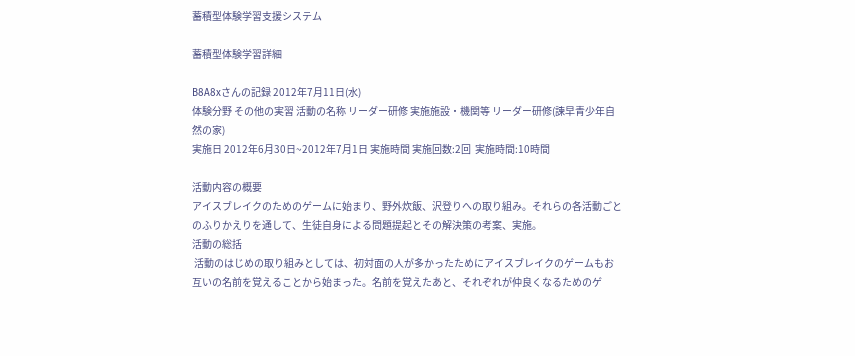蓄積型体験学習支援システム

蓄積型体験学習詳細

B8A8xさんの記録 2012年7月11日(水)
体験分野 その他の実習 活動の名称 リーダー研修 実施施設・機関等 リーダー研修(諫早青少年自然の家)
実施日 2012年6月30日~2012年7月1日 実施時間 実施回数:2回  実施時間:10時間

活動内容の概要
アイスブレイクのためのゲームに始まり、野外炊飯、沢登りへの取り組み。それらの各活動ごとのふりかえりを通して、生徒自身による問題提起とその解決策の考案、実施。
活動の総括
 活動のはじめの取り組みとしては、初対面の人が多かったためにアイスブレイクのゲームもお互いの名前を覚えることから始まった。名前を覚えたあと、それぞれが仲良くなるためのゲ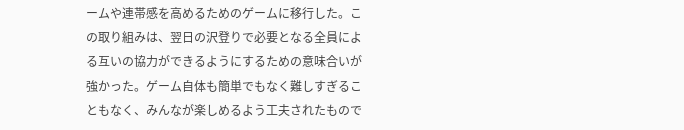ームや連帯感を高めるためのゲームに移行した。この取り組みは、翌日の沢登りで必要となる全員による互いの協力ができるようにするための意味合いが強かった。ゲーム自体も簡単でもなく難しすぎることもなく、みんなが楽しめるよう工夫されたもので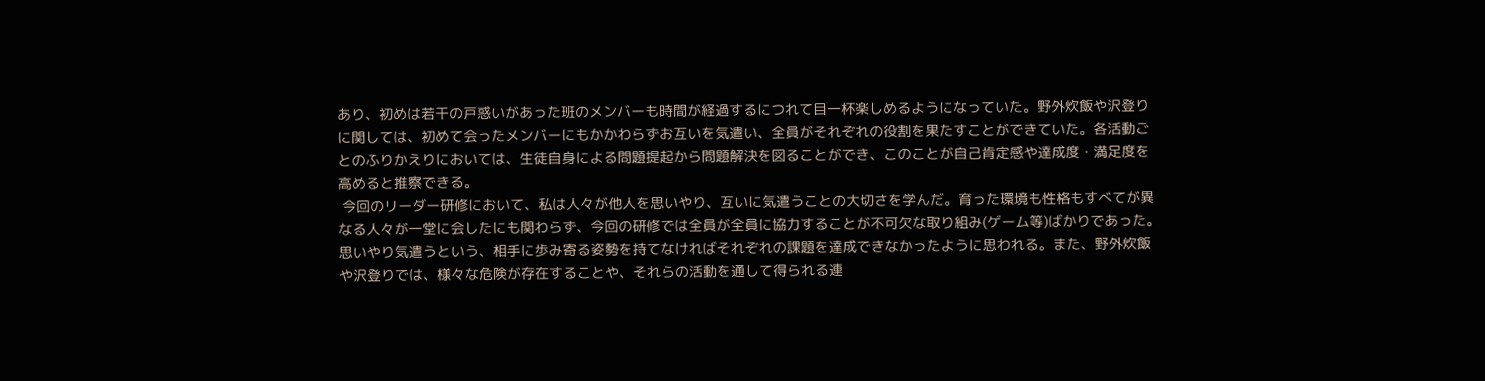あり、初めは若干の戸惑いがあった班のメンバーも時間が経過するにつれて目一杯楽しめるようになっていた。野外炊飯や沢登りに関しては、初めて会ったメンバーにもかかわらずお互いを気遣い、全員がそれぞれの役割を果たすことができていた。各活動ごとのふりかえりにおいては、生徒自身による問題提起から問題解決を図ることができ、このことが自己肯定感や達成度・満足度を高めると推察できる。
 今回のリーダー研修において、私は人々が他人を思いやり、互いに気遣うことの大切さを学んだ。育った環境も性格もすべてが異なる人々が一堂に会したにも関わらず、今回の研修では全員が全員に協力することが不可欠な取り組み(ゲーム等)ばかりであった。思いやり気遣うという、相手に歩み寄る姿勢を持てなければそれぞれの課題を達成できなかったように思われる。また、野外炊飯や沢登りでは、様々な危険が存在することや、それらの活動を通して得られる連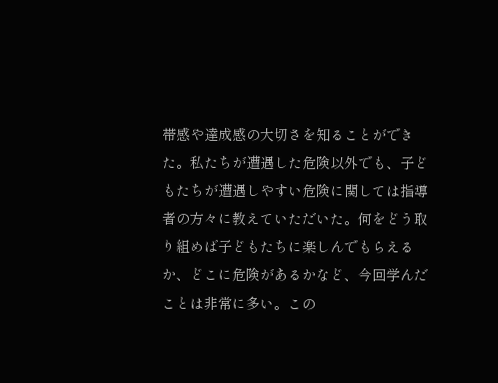帯感や達成感の大切さを知ることができた。私たちが遭遇した危険以外でも、子どもたちが遭遇しやすい危険に関しては指導者の方々に教えていただいた。何をどう取り組めば子どもたちに楽しんでもらえるか、どこに危険があるかなど、今回学んだことは非常に多い。この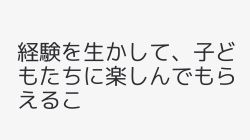経験を生かして、子どもたちに楽しんでもらえるこ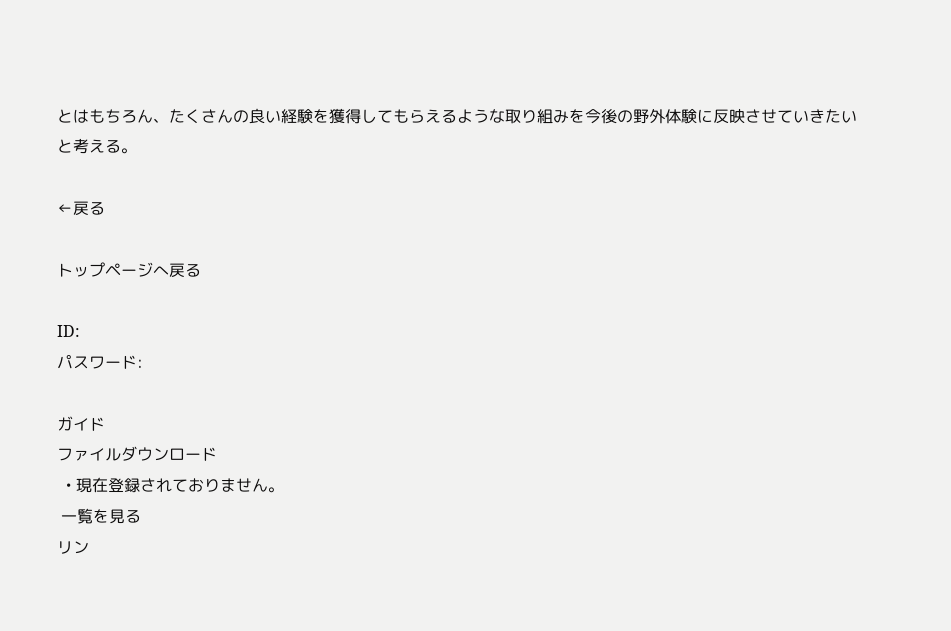とはもちろん、たくさんの良い経験を獲得してもらえるような取り組みを今後の野外体験に反映させていきたいと考える。

←戻る

トップページへ戻る

ID:
パスワード:

ガイド
ファイルダウンロード
  • 現在登録されておりません。
 一覧を見る
リン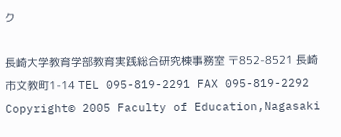ク

長崎大学教育学部教育実践総合研究棟事務室 〒852-8521 長崎市文教町1-14 TEL 095-819-2291 FAX 095-819-2292
Copyright© 2005 Faculty of Education,Nagasaki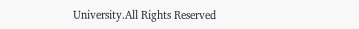University.All Rights Reserved